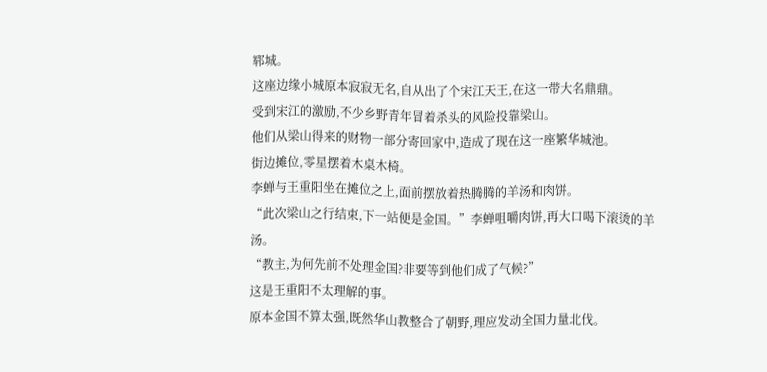郓城。
这座边缘小城原本寂寂无名,自从出了个宋江天王,在这一带大名鼎鼎。
受到宋江的激励,不少乡野青年冒着杀头的风险投靠梁山。
他们从梁山得来的财物一部分寄回家中,造成了现在这一座繁华城池。
街边摊位,零星摆着木桌木椅。
李蝉与王重阳坐在摊位之上,面前摆放着热腾腾的羊汤和肉饼。
“此次梁山之行结束,下一站便是金国。”李蝉咀嚼肉饼,再大口喝下滚烫的羊汤。
“教主,为何先前不处理金国?非要等到他们成了气候?”
这是王重阳不太理解的事。
原本金国不算太强,既然华山教整合了朝野,理应发动全国力量北伐。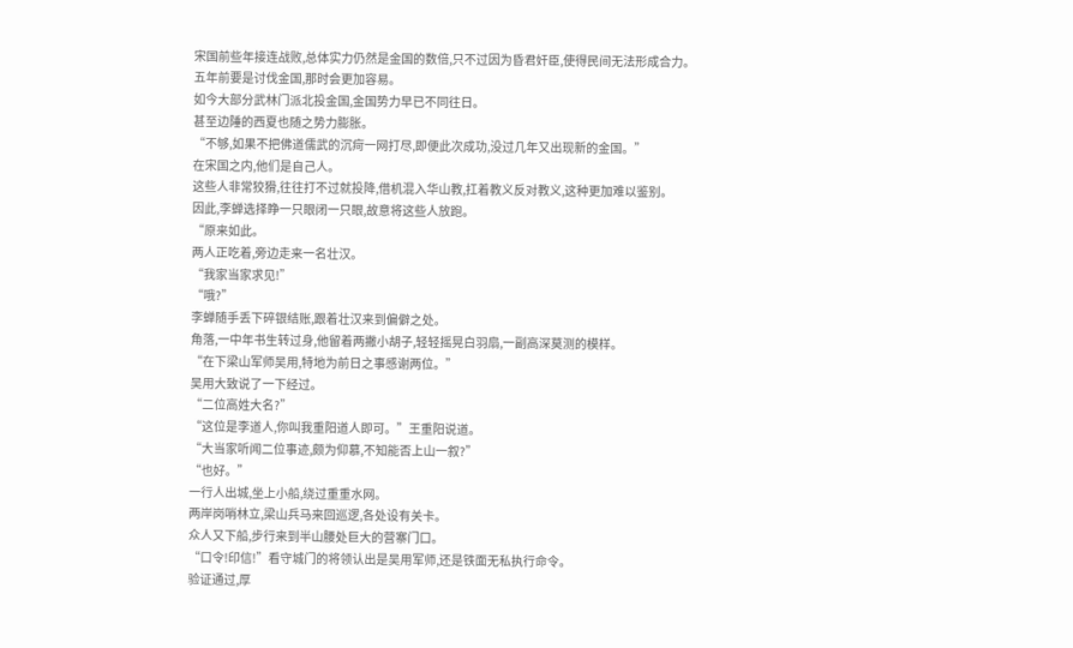宋国前些年接连战败,总体实力仍然是金国的数倍,只不过因为昏君奸臣,使得民间无法形成合力。
五年前要是讨伐金国,那时会更加容易。
如今大部分武林门派北投金国,金国势力早已不同往日。
甚至边陲的西夏也随之势力膨胀。
“不够,如果不把佛道儒武的沉疴一网打尽,即便此次成功,没过几年又出现新的金国。”
在宋国之内,他们是自己人。
这些人非常狡猾,往往打不过就投降,借机混入华山教,扛着教义反对教义,这种更加难以鉴别。
因此,李蝉选择睁一只眼闭一只眼,故意将这些人放跑。
“原来如此。
两人正吃着,旁边走来一名壮汉。
“我家当家求见!”
“哦?”
李蝉随手丢下碎银结账,跟着壮汉来到偏僻之处。
角落,一中年书生转过身,他留着两撇小胡子,轻轻摇晃白羽扇,一副高深莫测的模样。
“在下梁山军师吴用,特地为前日之事感谢两位。”
吴用大致说了一下经过。
“二位高姓大名?”
“这位是李道人,你叫我重阳道人即可。”王重阳说道。
“大当家听闻二位事迹,颇为仰慕,不知能否上山一叙?”
“也好。”
一行人出城,坐上小船,绕过重重水网。
两岸岗哨林立,梁山兵马来回巡逻,各处设有关卡。
众人又下船,步行来到半山腰处巨大的营寨门口。
“口令!印信!”看守城门的将领认出是吴用军师,还是铁面无私执行命令。
验证通过,厚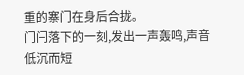重的寨门在身后合拢。
门闩落下的一刻,发出一声轰鸣,声音低沉而短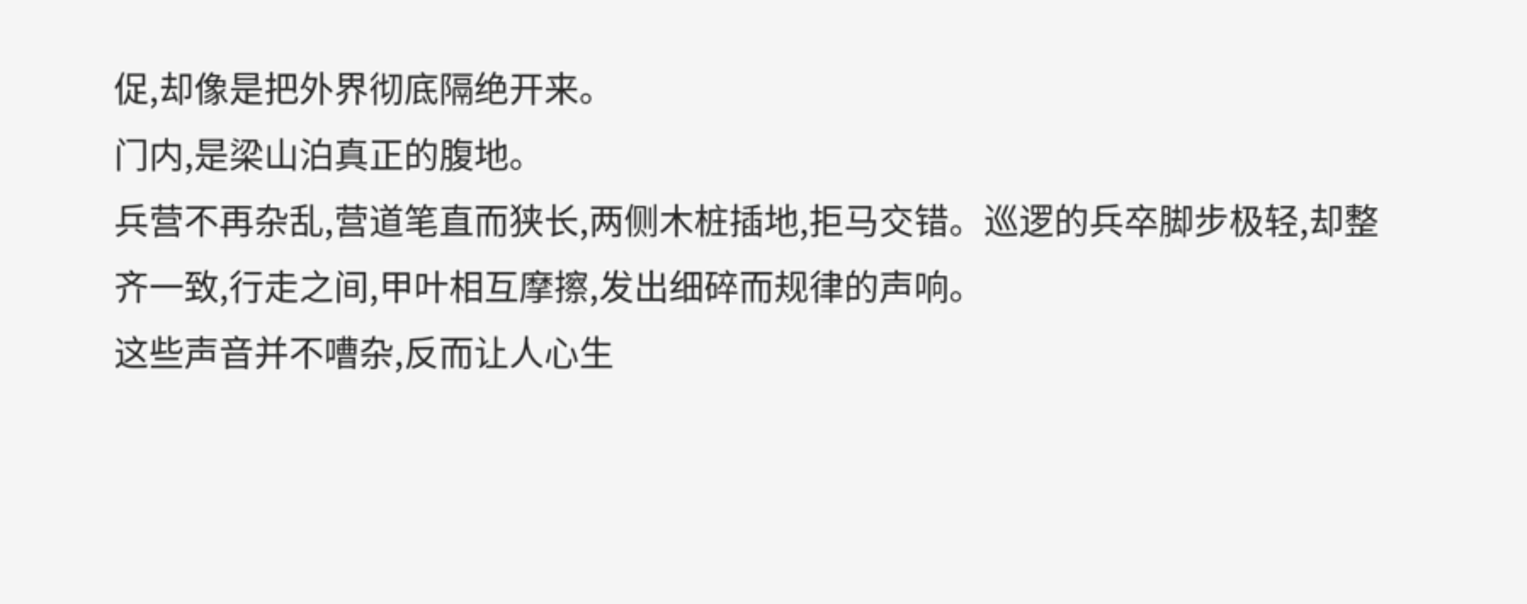促,却像是把外界彻底隔绝开来。
门内,是梁山泊真正的腹地。
兵营不再杂乱,营道笔直而狭长,两侧木桩插地,拒马交错。巡逻的兵卒脚步极轻,却整齐一致,行走之间,甲叶相互摩擦,发出细碎而规律的声响。
这些声音并不嘈杂,反而让人心生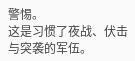警惕。
这是习惯了夜战、伏击与突袭的军伍。